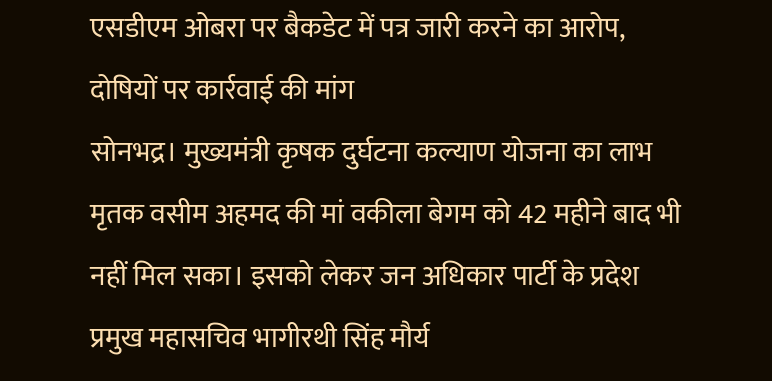एसडीएम ओबरा पर बैकडेट में पत्र जारी करने का आरोप, दोषियों पर कार्रवाई की मांग
सोनभद्र। मुख्यमंत्री कृषक दुर्घटना कल्याण योजना का लाभ मृतक वसीम अहमद की मां वकीला बेगम को 42 महीने बाद भी नहीं मिल सका। इसको लेकर जन अधिकार पार्टी के प्रदेश प्रमुख महासचिव भागीरथी सिंह मौर्य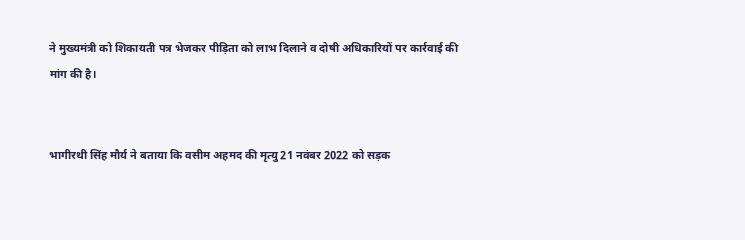ने मुख्यमंत्री को शिकायती पत्र भेजकर पीड़िता को लाभ दिलाने व दोषी अधिकारियों पर कार्रवाई की मांग की है।


भागीरथी सिंह मौर्य ने बताया कि वसीम अहमद की मृत्यु 21 नवंबर 2022 को सड़क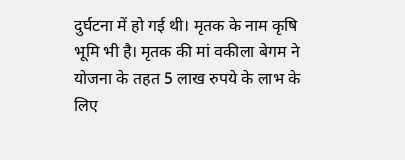दुर्घटना में हो गई थी। मृतक के नाम कृषि भूमि भी है। मृतक की मां वकीला बेगम ने योजना के तहत 5 लाख रुपये के लाभ के लिए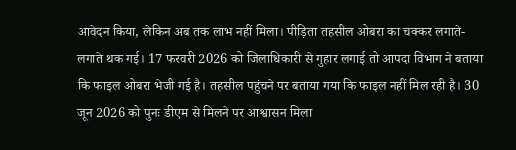आवेदन किया, लेकिन अब तक लाभ नहीं मिला। पीड़िता तहसील ओबरा का चक्कर लगाते-लगाते थक गई। 17 फरवरी 2026 को जिलाधिकारी से गुहार लगाई तो आपदा विभाग ने बताया कि फाइल ओबरा भेजी गई है। तहसील पहुंचने पर बताया गया कि फाइल नहीं मिल रही है। 30 जून 2026 को पुनः डीएम से मिलने पर आश्वासन मिला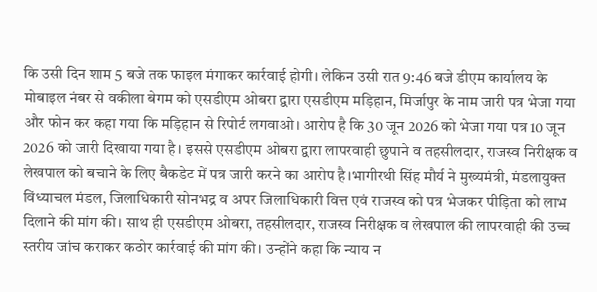कि उसी दिन शाम 5 बजे तक फाइल मंगाकर कार्रवाई होगी। लेकिन उसी रात 9:46 बजे डीएम कार्यालय के मोबाइल नंबर से वकीला बेगम को एसडीएम ओबरा द्वारा एसडीएम मड़िहान, मिर्जापुर के नाम जारी पत्र भेजा गया और फोन कर कहा गया कि मड़िहान से रिपोर्ट लगवाओ। आरोप है कि 30 जून 2026 को भेजा गया पत्र 10 जून 2026 को जारी दिखाया गया है। इससे एसडीएम ओबरा द्वारा लापरवाही छुपाने व तहसीलदार, राजस्व निरीक्षक व लेखपाल को बचाने के लिए बैकडेट में पत्र जारी करने का आरोप है।भागीरथी सिंह मौर्य ने मुख्यमंत्री, मंडलायुक्त विंध्याचल मंडल, जिलाधिकारी सोनभद्र व अपर जिलाधिकारी वित्त एवं राजस्व को पत्र भेजकर पीड़िता को लाभ दिलाने की मांग की। साथ ही एसडीएम ओबरा, तहसीलदार, राजस्व निरीक्षक व लेखपाल की लापरवाही की उच्च स्तरीय जांच कराकर कठोर कार्रवाई की मांग की। उन्होंने कहा कि न्याय न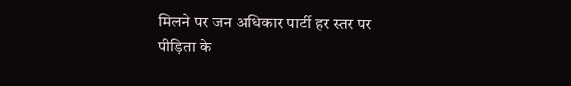मिलने पर जन अधिकार पार्टी हर स्तर पर पीड़िता के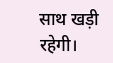साथ खड़ी रहेगी।